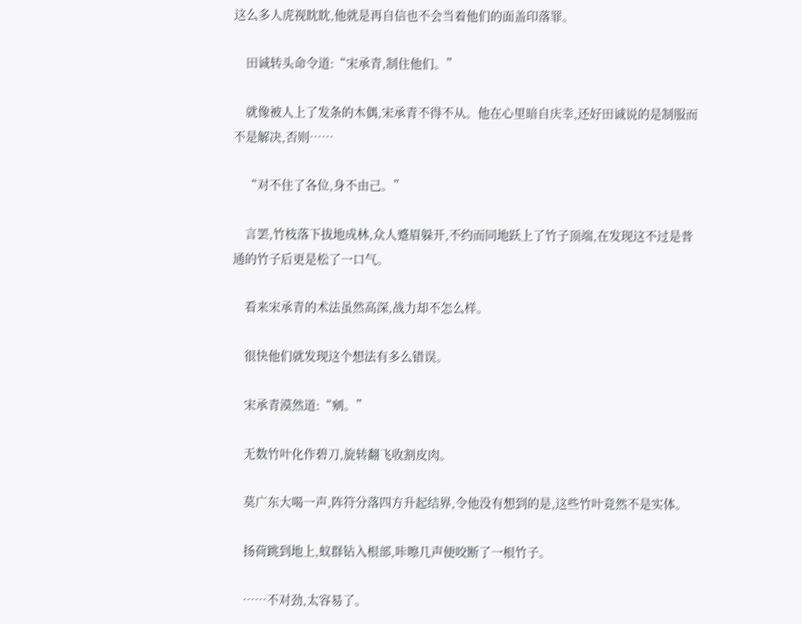这么多人虎视眈眈,他就是再自信也不会当着他们的面盖印落罪。

    田诚转头命令道:“宋承青,制住他们。”

    就像被人上了发条的木偶,宋承青不得不从。他在心里暗自庆幸,还好田诚说的是制服而不是解决,否则……

    “对不住了各位,身不由己。”

    言罢,竹枝落下拔地成林,众人蹙眉躲开,不约而同地跃上了竹子顶端,在发现这不过是普通的竹子后更是松了一口气。

    看来宋承青的术法虽然高深,战力却不怎么样。

    很快他们就发现这个想法有多么错误。

    宋承青漠然道:“剜。”

    无数竹叶化作碧刀,旋转翻飞收割皮肉。

    莫广东大喝一声,阵符分落四方升起结界,令他没有想到的是,这些竹叶竟然不是实体。

    扬荷跳到地上,蚁群钻入根部,咔嚓几声便咬断了一根竹子。

    ……不对劲,太容易了。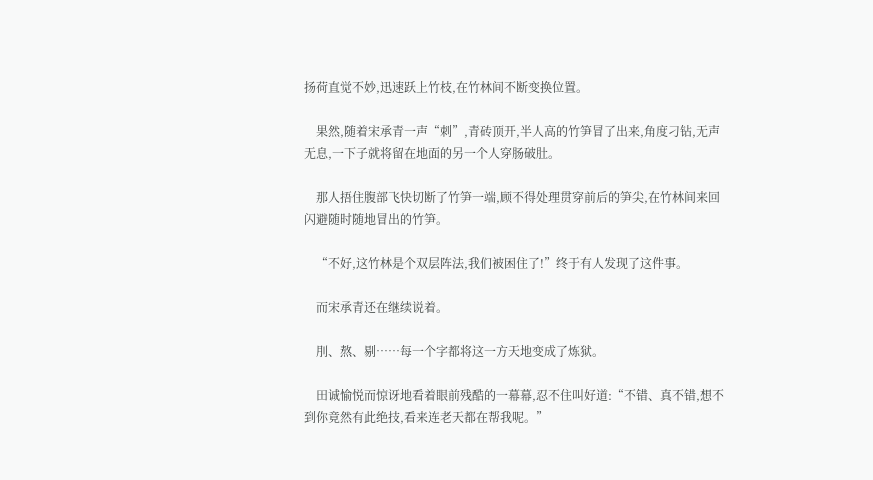扬荷直觉不妙,迅速跃上竹枝,在竹林间不断变换位置。

    果然,随着宋承青一声“刺”,青砖顶开,半人高的竹笋冒了出来,角度刁钻,无声无息,一下子就将留在地面的另一个人穿肠破肚。

    那人捂住腹部飞快切断了竹笋一端,顾不得处理贯穿前后的笋尖,在竹林间来回闪避随时随地冒出的竹笋。

    “不好,这竹林是个双层阵法,我们被困住了!”终于有人发现了这件事。

    而宋承青还在继续说着。

    刖、熬、剔……每一个字都将这一方天地变成了炼狱。

    田诚愉悦而惊讶地看着眼前残酷的一幕幕,忍不住叫好道:“不错、真不错,想不到你竟然有此绝技,看来连老天都在帮我呢。”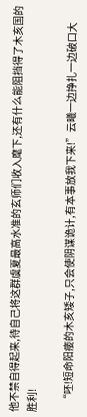他不禁自得起来,待自己将这群虞夏最高水准的玄师们收入麾下,还有什么能阻挡得了木亥国的胜利!

    “呸!短命阳痿的木亥矮子,只会使阴谋诡计,有本事放我下来!”云曦一边挣扎一边破口大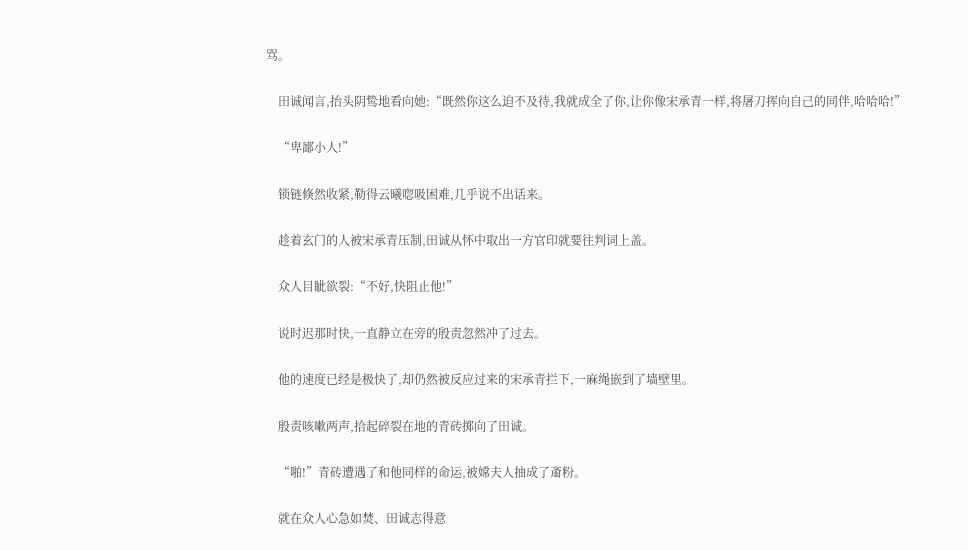骂。

    田诚闻言,抬头阴鸷地看向她:“既然你这么迫不及待,我就成全了你,让你像宋承青一样,将屠刀挥向自己的同伴,哈哈哈!”

    “卑鄙小人!”

    锁链倏然收紧,勒得云曦唿吸困难,几乎说不出话来。

    趁着玄门的人被宋承青压制,田诚从怀中取出一方官印就要往判词上盖。

    众人目眦欲裂:“不好,快阻止他!”

    说时迟那时快,一直静立在旁的殷责忽然冲了过去。

    他的速度已经是极快了,却仍然被反应过来的宋承青拦下,一麻绳嵌到了墙壁里。

    殷责咳嗽两声,拾起碎裂在地的青砖掷向了田诚。

    “啪!”青砖遭遇了和他同样的命运,被嫦夫人抽成了齑粉。

    就在众人心急如焚、田诚志得意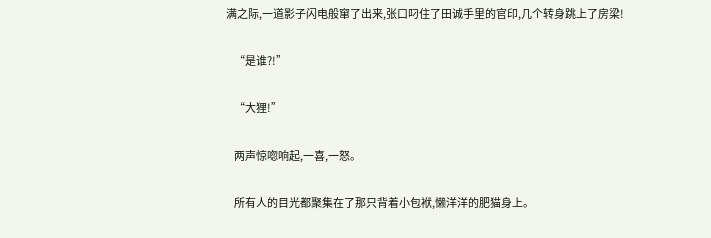满之际,一道影子闪电般窜了出来,张口叼住了田诚手里的官印,几个转身跳上了房梁!

    “是谁?!”

    “大狸!”

    两声惊唿响起,一喜,一怒。

    所有人的目光都聚集在了那只背着小包袱,懒洋洋的肥猫身上。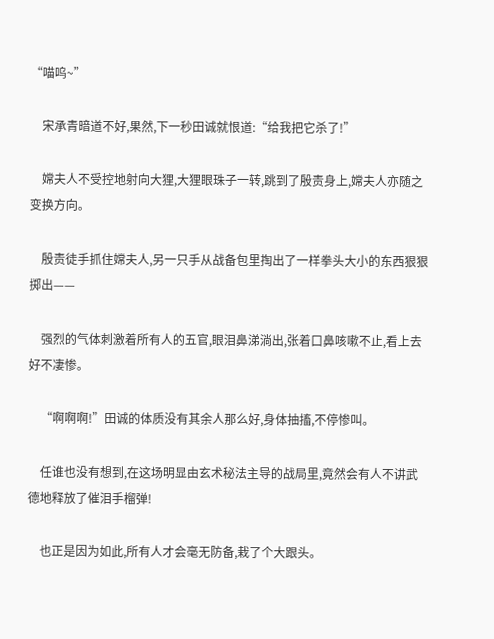“喵呜~”

    宋承青暗道不好,果然,下一秒田诚就恨道:“给我把它杀了!”

    嫦夫人不受控地射向大狸,大狸眼珠子一转,跳到了殷责身上,嫦夫人亦随之变换方向。

    殷责徒手抓住嫦夫人,另一只手从战备包里掏出了一样拳头大小的东西狠狠掷出——

    强烈的气体刺激着所有人的五官,眼泪鼻涕淌出,张着口鼻咳嗽不止,看上去好不凄惨。

    “啊啊啊!”田诚的体质没有其余人那么好,身体抽搐,不停惨叫。

    任谁也没有想到,在这场明显由玄术秘法主导的战局里,竟然会有人不讲武德地释放了催泪手榴弹!

    也正是因为如此,所有人才会毫无防备,栽了个大跟头。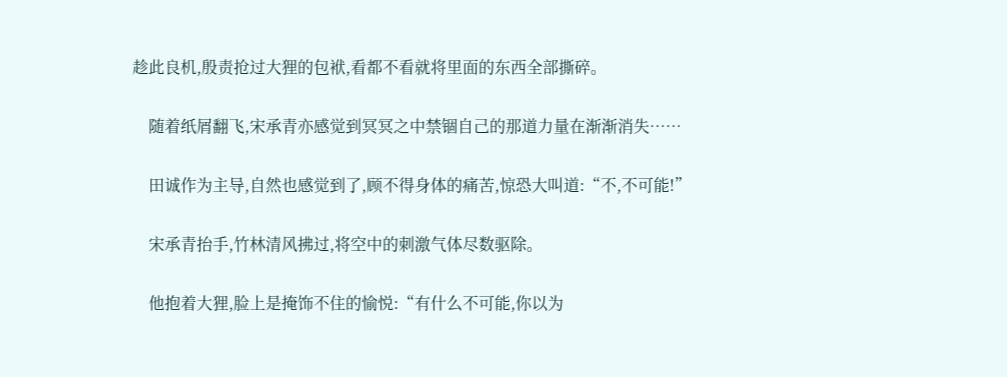趁此良机,殷责抢过大狸的包袱,看都不看就将里面的东西全部撕碎。

    随着纸屑翻飞,宋承青亦感觉到冥冥之中禁锢自己的那道力量在渐渐消失……

    田诚作为主导,自然也感觉到了,顾不得身体的痛苦,惊恐大叫道:“不,不可能!”

    宋承青抬手,竹林清风拂过,将空中的刺激气体尽数驱除。

    他抱着大狸,脸上是掩饰不住的愉悦:“有什么不可能,你以为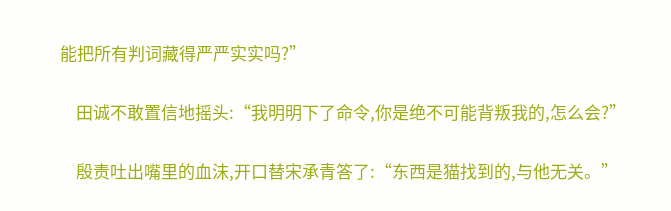能把所有判词藏得严严实实吗?”

    田诚不敢置信地摇头:“我明明下了命令,你是绝不可能背叛我的,怎么会?”

    殷责吐出嘴里的血沫,开口替宋承青答了:“东西是猫找到的,与他无关。”